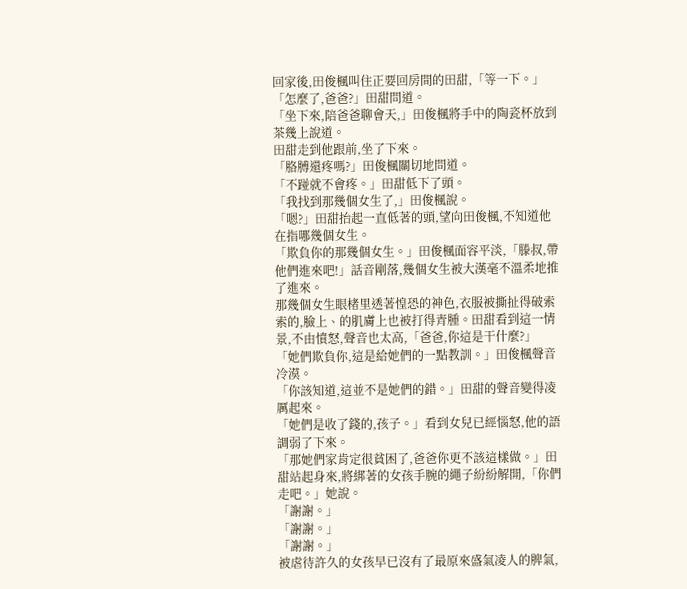回家後,田俊楓叫住正要回房間的田甜,「等一下。」
「怎麼了,爸爸?」田甜問道。
「坐下來,陪爸爸聊會天,」田俊楓將手中的陶瓷杯放到茶幾上說道。
田甜走到他跟前,坐了下來。
「胳膊還疼嗎?」田俊楓關切地問道。
「不踫就不會疼。」田甜低下了頭。
「我找到那幾個女生了,」田俊楓說。
「嗯?」田甜抬起一直低著的頭,望向田俊楓,不知道他在指哪幾個女生。
「欺負你的那幾個女生。」田俊楓面容平淡,「滕叔,帶他們進來吧!」話音剛落,幾個女生被大漢毫不溫柔地推了進來。
那幾個女生眼楮里透著惶恐的神色,衣服被撕扯得破索索的,臉上、的肌膚上也被打得青腫。田甜看到這一情景,不由憤怒,聲音也太高,「爸爸,你這是干什麼?」
「她們欺負你,這是給她們的一點教訓。」田俊楓聲音冷漠。
「你該知道,這並不是她們的錯。」田甜的聲音變得凌厲起來。
「她們是收了錢的,孩子。」看到女兒已經惱怒,他的語調弱了下來。
「那她們家肯定很貧困了,爸爸你更不該這樣做。」田甜站起身來,將綁著的女孩手腕的繩子紛紛解開,「你們走吧。」她說。
「謝謝。」
「謝謝。」
「謝謝。」
被虐待許久的女孩早已沒有了最原來盛氣凌人的脾氣,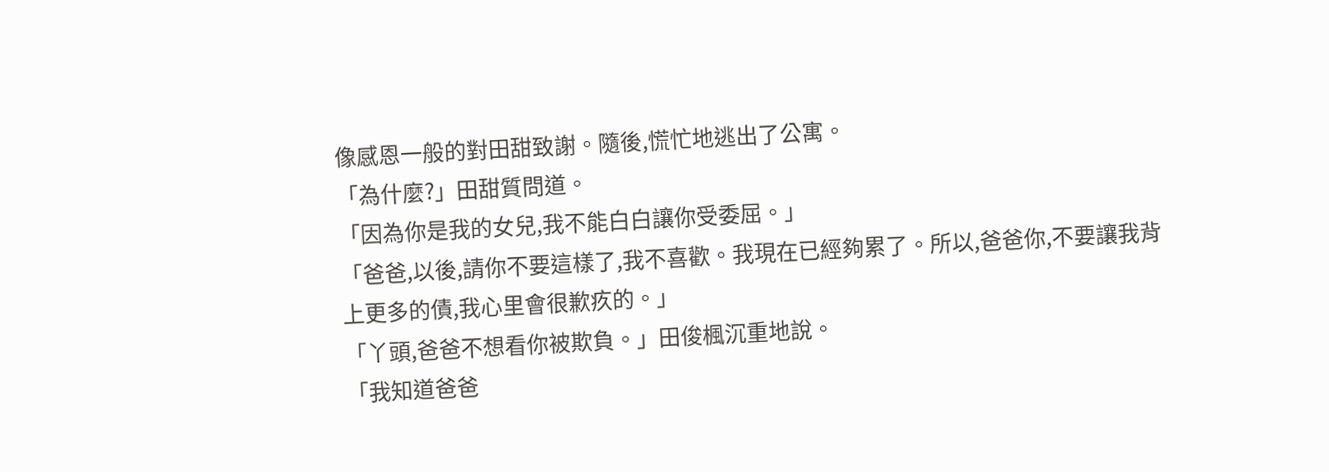像感恩一般的對田甜致謝。隨後,慌忙地逃出了公寓。
「為什麼?」田甜質問道。
「因為你是我的女兒,我不能白白讓你受委屈。」
「爸爸,以後,請你不要這樣了,我不喜歡。我現在已經夠累了。所以,爸爸你,不要讓我背上更多的債,我心里會很歉疚的。」
「丫頭,爸爸不想看你被欺負。」田俊楓沉重地說。
「我知道爸爸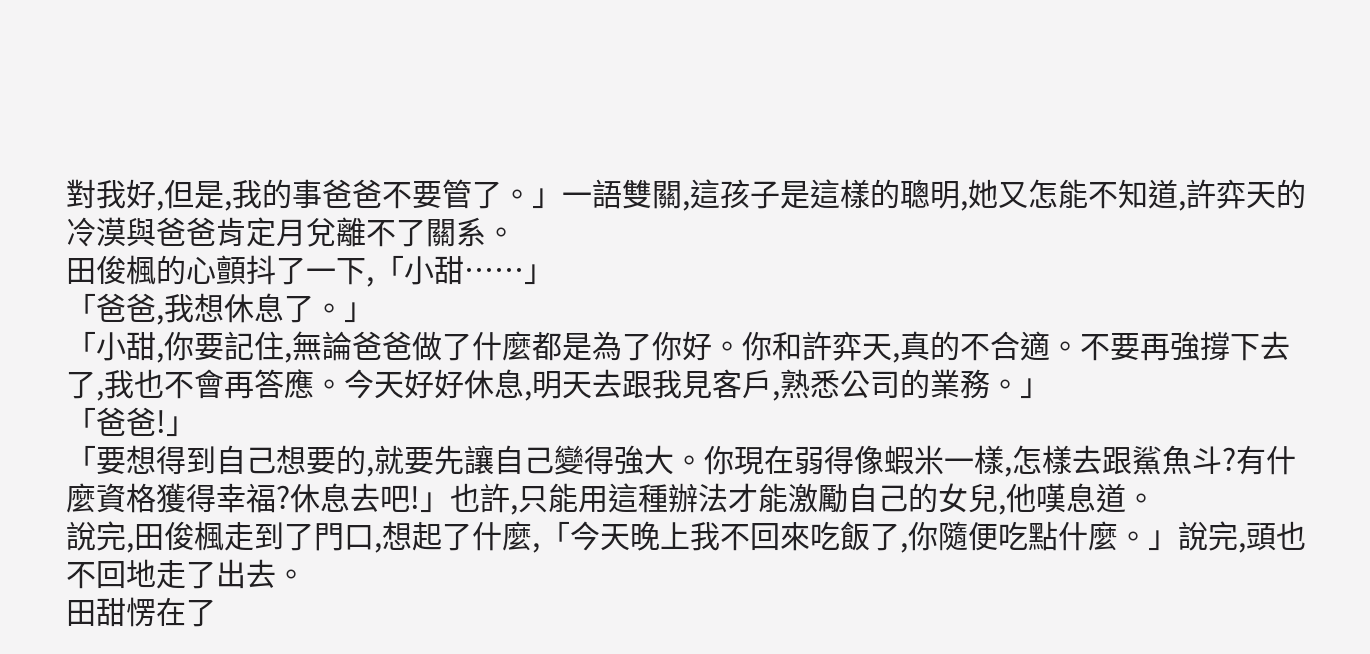對我好,但是,我的事爸爸不要管了。」一語雙關,這孩子是這樣的聰明,她又怎能不知道,許弈天的冷漠與爸爸肯定月兌離不了關系。
田俊楓的心顫抖了一下,「小甜……」
「爸爸,我想休息了。」
「小甜,你要記住,無論爸爸做了什麼都是為了你好。你和許弈天,真的不合適。不要再強撐下去了,我也不會再答應。今天好好休息,明天去跟我見客戶,熟悉公司的業務。」
「爸爸!」
「要想得到自己想要的,就要先讓自己變得強大。你現在弱得像蝦米一樣,怎樣去跟鯊魚斗?有什麼資格獲得幸福?休息去吧!」也許,只能用這種辦法才能激勵自己的女兒,他嘆息道。
說完,田俊楓走到了門口,想起了什麼,「今天晚上我不回來吃飯了,你隨便吃點什麼。」說完,頭也不回地走了出去。
田甜愣在了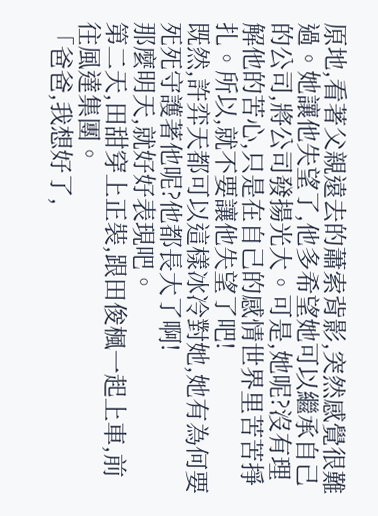原地,看著父親遠去的蕭索背影,突然感覺很難過。她讓他失望了,他多希望她可以繼承自己的公司,將公司發揚光大。可是,她呢?沒有理解他的苦心,只是在自己的感情世界里苦苦掙扎。所以,就不要讓他失望了吧!
既然,許弈天都可以這樣冰冷對她,她有為何要死死守護著他呢?他都長大了啊!
那麼明天,就好好表現吧。
第二天,田甜穿上正裝,跟田俊楓一起上車,前往風達集團。
「爸爸,我想好了,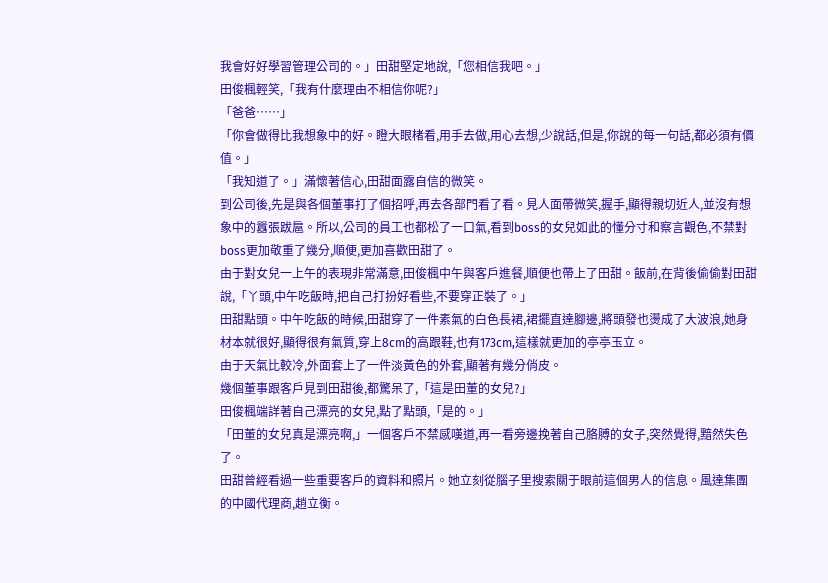我會好好學習管理公司的。」田甜堅定地說,「您相信我吧。」
田俊楓輕笑,「我有什麼理由不相信你呢?」
「爸爸……」
「你會做得比我想象中的好。瞪大眼楮看,用手去做,用心去想,少說話,但是,你說的每一句話,都必須有價值。」
「我知道了。」滿懷著信心,田甜面露自信的微笑。
到公司後,先是與各個董事打了個招呼,再去各部門看了看。見人面帶微笑,握手,顯得親切近人,並沒有想象中的囂張跋扈。所以,公司的員工也都松了一口氣,看到boss的女兒如此的懂分寸和察言觀色,不禁對boss更加敬重了幾分,順便,更加喜歡田甜了。
由于對女兒一上午的表現非常滿意,田俊楓中午與客戶進餐,順便也帶上了田甜。飯前,在背後偷偷對田甜說,「丫頭,中午吃飯時,把自己打扮好看些,不要穿正裝了。」
田甜點頭。中午吃飯的時候,田甜穿了一件素氣的白色長裙,裙擺直達腳邊,將頭發也燙成了大波浪,她身材本就很好,顯得很有氣質,穿上8cm的高跟鞋,也有173cm,這樣就更加的亭亭玉立。
由于天氣比較冷,外面套上了一件淡黃色的外套,顯著有幾分俏皮。
幾個董事跟客戶見到田甜後,都驚呆了,「這是田董的女兒?」
田俊楓端詳著自己漂亮的女兒,點了點頭,「是的。」
「田董的女兒真是漂亮啊,」一個客戶不禁感嘆道,再一看旁邊挽著自己胳膊的女子,突然覺得,黯然失色了。
田甜曾經看過一些重要客戶的資料和照片。她立刻從腦子里搜索關于眼前這個男人的信息。風達集團的中國代理商,趙立衡。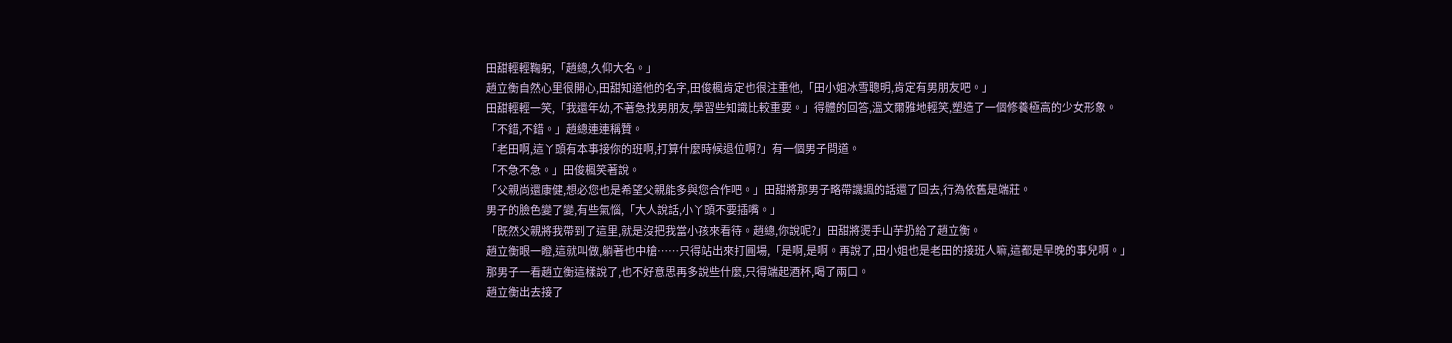田甜輕輕鞠躬,「趙總,久仰大名。」
趙立衡自然心里很開心,田甜知道他的名字,田俊楓肯定也很注重他,「田小姐冰雪聰明,肯定有男朋友吧。」
田甜輕輕一笑,「我還年幼,不著急找男朋友,學習些知識比較重要。」得體的回答,溫文爾雅地輕笑,塑造了一個修養極高的少女形象。
「不錯,不錯。」趙總連連稱贊。
「老田啊,這丫頭有本事接你的班啊,打算什麼時候退位啊?」有一個男子問道。
「不急不急。」田俊楓笑著說。
「父親尚還康健,想必您也是希望父親能多與您合作吧。」田甜將那男子略帶譏諷的話還了回去,行為依舊是端莊。
男子的臉色變了變,有些氣惱,「大人說話,小丫頭不要插嘴。」
「既然父親將我帶到了這里,就是沒把我當小孩來看待。趙總,你說呢?」田甜將燙手山芋扔給了趙立衡。
趙立衡眼一瞪,這就叫做,躺著也中槍……只得站出來打圓場,「是啊,是啊。再說了,田小姐也是老田的接班人嘛,這都是早晚的事兒啊。」
那男子一看趙立衡這樣說了,也不好意思再多說些什麼,只得端起酒杯,喝了兩口。
趙立衡出去接了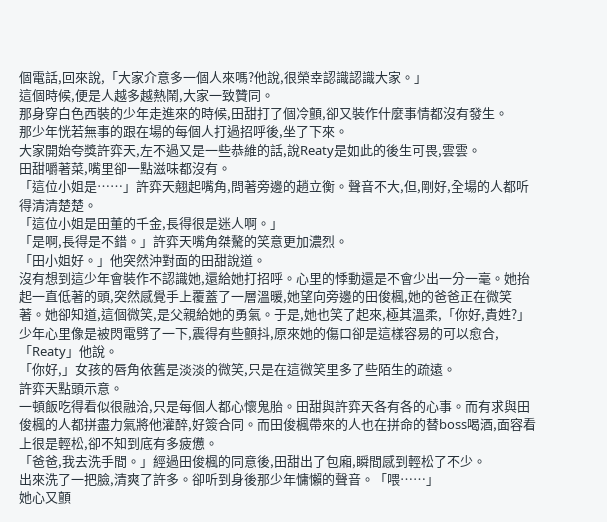個電話,回來說,「大家介意多一個人來嗎?他說,很榮幸認識認識大家。」
這個時候,便是人越多越熱鬧,大家一致贊同。
那身穿白色西裝的少年走進來的時候,田甜打了個冷顫,卻又裝作什麼事情都沒有發生。
那少年恍若無事的跟在場的每個人打過招呼後,坐了下來。
大家開始夸獎許弈天,左不過又是一些恭維的話,說Reaty是如此的後生可畏,雲雲。
田甜嚼著菜,嘴里卻一點滋味都沒有。
「這位小姐是……」許弈天翹起嘴角,問著旁邊的趙立衡。聲音不大,但,剛好,全場的人都听得清清楚楚。
「這位小姐是田董的千金,長得很是迷人啊。」
「是啊,長得是不錯。」許弈天嘴角桀驁的笑意更加濃烈。
「田小姐好。」他突然沖對面的田甜說道。
沒有想到這少年會裝作不認識她,還給她打招呼。心里的悸動還是不會少出一分一毫。她抬起一直低著的頭,突然感覺手上覆蓋了一層溫暖,她望向旁邊的田俊楓,她的爸爸正在微笑著。她卻知道,這個微笑,是父親給她的勇氣。于是,她也笑了起來,極其溫柔,「你好,貴姓?」
少年心里像是被閃電劈了一下,震得有些顫抖,原來她的傷口卻是這樣容易的可以愈合,「Reaty」他說。
「你好,」女孩的唇角依舊是淡淡的微笑,只是在這微笑里多了些陌生的疏遠。
許弈天點頭示意。
一頓飯吃得看似很融洽,只是每個人都心懷鬼胎。田甜與許弈天各有各的心事。而有求與田俊楓的人都拼盡力氣將他灌醉,好簽合同。而田俊楓帶來的人也在拼命的替boss喝酒,面容看上很是輕松,卻不知到底有多疲憊。
「爸爸,我去洗手間。」經過田俊楓的同意後,田甜出了包廂,瞬間感到輕松了不少。
出來洗了一把臉,清爽了許多。卻听到身後那少年慵懶的聲音。「喂……」
她心又顫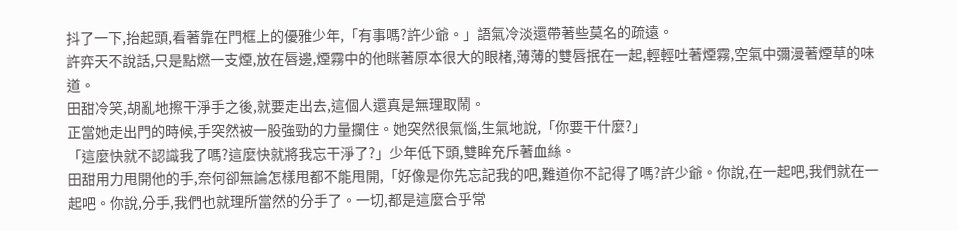抖了一下,抬起頭,看著靠在門框上的優雅少年,「有事嗎?許少爺。」語氣冷淡還帶著些莫名的疏遠。
許弈天不說話,只是點燃一支煙,放在唇邊,煙霧中的他眯著原本很大的眼楮,薄薄的雙唇抿在一起,輕輕吐著煙霧,空氣中彌漫著煙草的味道。
田甜冷笑,胡亂地擦干淨手之後,就要走出去,這個人還真是無理取鬧。
正當她走出門的時候,手突然被一股強勁的力量攔住。她突然很氣惱,生氣地說,「你要干什麼?」
「這麼快就不認識我了嗎?這麼快就將我忘干淨了?」少年低下頭,雙眸充斥著血絲。
田甜用力甩開他的手,奈何卻無論怎樣甩都不能甩開,「好像是你先忘記我的吧,難道你不記得了嗎?許少爺。你說,在一起吧,我們就在一起吧。你說,分手,我們也就理所當然的分手了。一切,都是這麼合乎常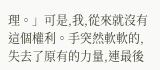理。」可是,我,從來就沒有這個權利。手突然軟軟的,失去了原有的力量,連最後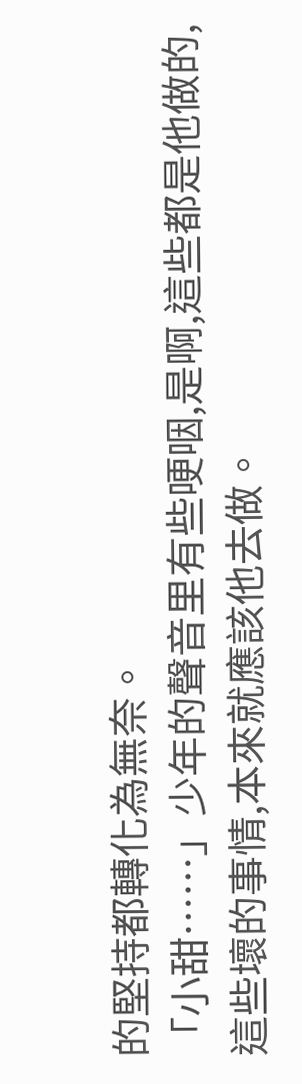的堅持都轉化為無奈。
「小甜……」少年的聲音里有些哽咽,是啊,這些都是他做的,這些壞的事情,本來就應該他去做。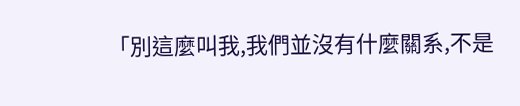「別這麼叫我,我們並沒有什麼關系,不是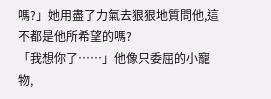嗎?」她用盡了力氣去狠狠地質問他,這不都是他所希望的嗎?
「我想你了……」他像只委屈的小寵物,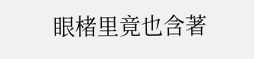眼楮里竟也含著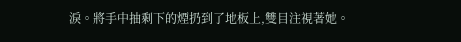淚。將手中抽剩下的煙扔到了地板上,雙目注視著她。